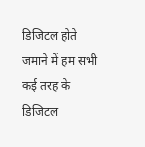डिजिटल होते जमाने में हम सभी कई तरह के डिजिटल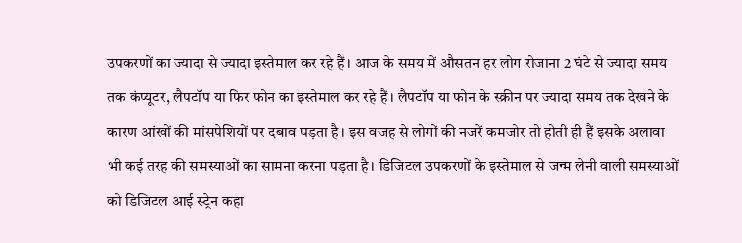उपकरणों का ज्यादा से ज्यादा इस्तेमाल कर रहे हैं। आज के समय में औसतन हर लोग रोजाना 2 घंटे से ज्यादा समय तक कंप्यूटर, लैपटॉप या फिर फोन का इस्तेमाल कर रहे हैं। लैपटॉप या फोन के स्क्रीन पर ज्यादा समय तक देखने के कारण आंखों की मांसपेशियों पर दबाव पड़ता है। इस वजह से लोगों की नजरें कमजोर तो होती ही हैं इसके अलावा भी कई तरह की समस्याओं का सामना करना पड़ता है। डिजिटल उपकरणों के इस्तेमाल से जन्म लेनी वाली समस्याओं को डिजिटल आई स्ट्रेन कहा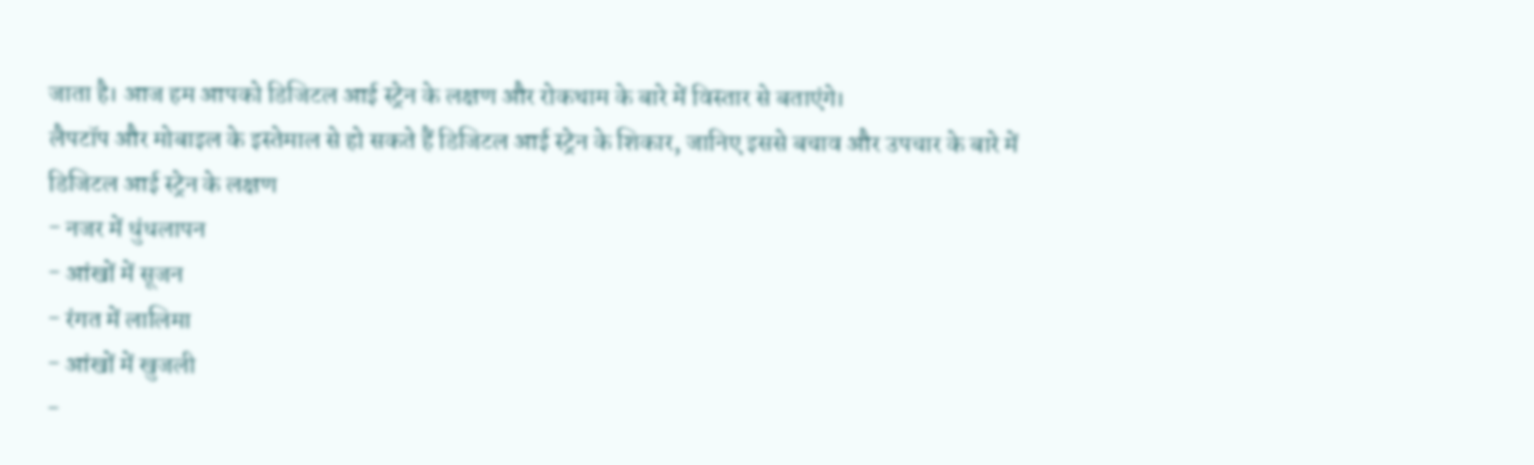जाता है। आज हम आपको डिजिटल आई स्ट्रेन के लक्षण और रोकथाम के बारे में विस्तार से बताएंगे।
लैपटॉप और मोबाइल के इस्तेमाल से हो सकते हैं डिजिटल आई स्ट्रेन के शिकार, जानिए इससे बचाव और उपचार के बारे में
डिजिटल आई स्ट्रेन के लक्षण
- नजर में धुंधलापन
- आंखों में सूजन
- रंगत में लालिमा
- आंखों में खुजली
-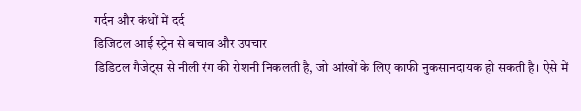गर्दन और कंधों में दर्द
डिजिटल आई स्ट्रेन से बचाव और उपचार
डिडिटल गैजेट्स से नीली रंग की रोशनी निकलती है, जो आंखों के लिए काफी नुकसानदायक हो सकती है। ऐसे में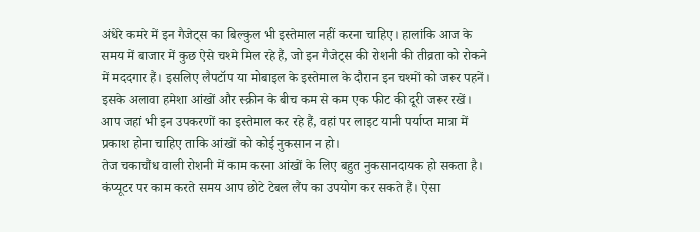अंधेरे कमरे में इन गैजेट्स का बिल्कुल भी इस्तेमाल नहीं करना चाहिए। हालांकि आज के समय में बाजार में कुछ ऐसे चश्मे मिल रहे हैं, जो इन गैजेट्स की रोशनी की तीव्रता को रोकने में मददगार हैं। इसलिए लैपटॉप या मोबाइल के इस्तेमाल के दौरान इन चश्मों को जरूर पहनें। इसके अलावा हमेशा आंखों और स्क्रीन के बीच कम से कम एक फीट की दूरी जरूर रखें। आप जहां भी इन उपकरणों का इस्तेमाल कर रहे हैं, वहां पर लाइट यानी पर्याप्त मात्रा में प्रकाश होना चाहिए ताकि आंखों को कोई नुकसान न हो।
तेज चकाचौंध वाली रोशनी में काम करना आंखों के लिए बहुत नुकसानदायक हो सकता है। कंप्यूटर पर काम करते समय आप छोटे टेबल लैंप का उपयोग कर सकते हैं। ऐसा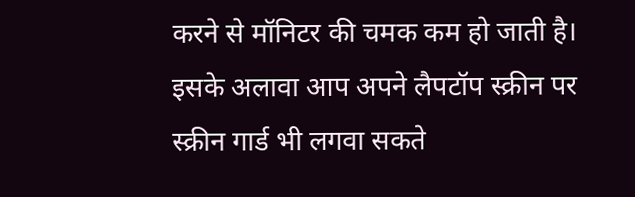करने से मॉनिटर की चमक कम हो जाती है। इसके अलावा आप अपने लैपटॉप स्क्रीन पर स्क्रीन गार्ड भी लगवा सकते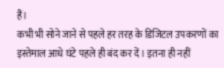हैं।
कभी भी सोने जाने से पहले हर तरह के डिजिटल उपकरणों का इस्तेमाल आधे घंटे पहले ही बंद कर दें। इतना ही नहीं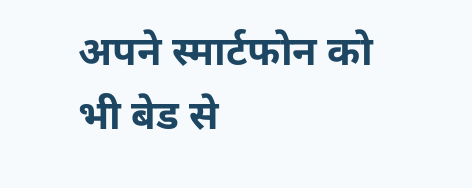अपने स्मार्टफोन को भी बेड से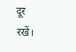दूर रखें।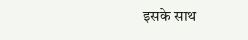इसके साथ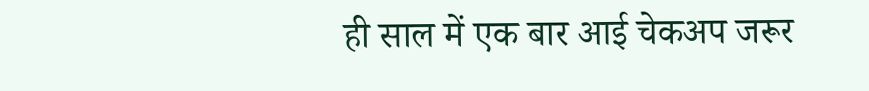ही साल में एक बार आई चेकअप जरूर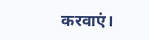करवाएं।